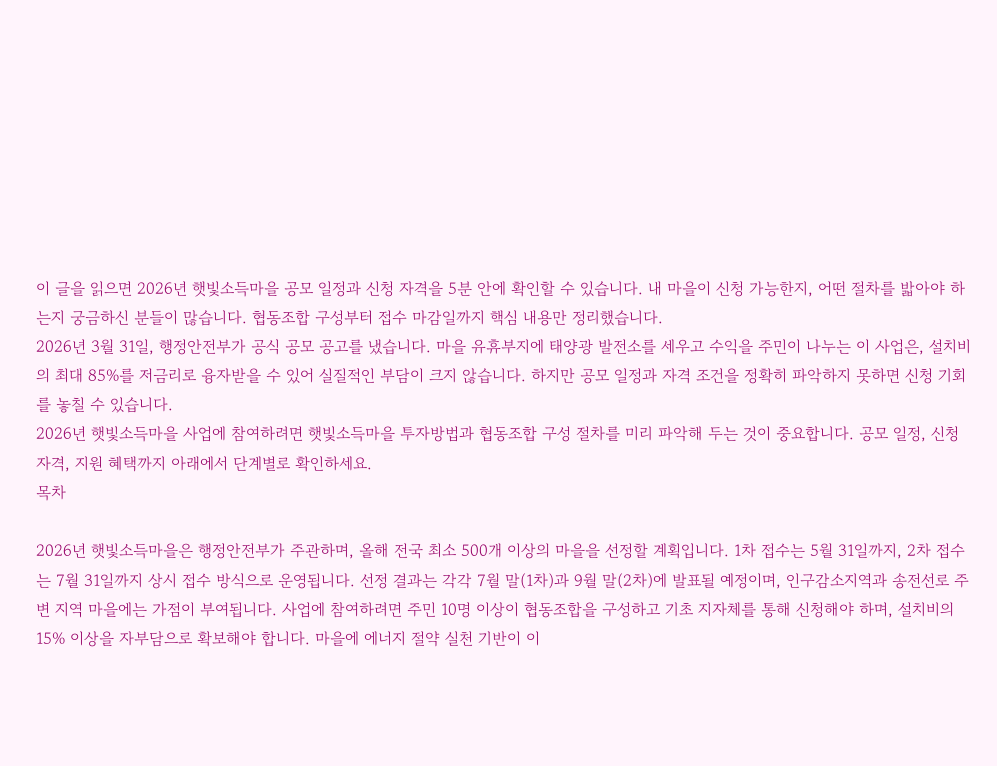이 글을 읽으면 2026년 햇빛소득마을 공모 일정과 신청 자격을 5분 안에 확인할 수 있습니다. 내 마을이 신청 가능한지, 어떤 절차를 밟아야 하는지 궁금하신 분들이 많습니다. 협동조합 구성부터 접수 마감일까지 핵심 내용만 정리했습니다.
2026년 3월 31일, 행정안전부가 공식 공모 공고를 냈습니다. 마을 유휴부지에 태양광 발전소를 세우고 수익을 주민이 나누는 이 사업은, 설치비의 최대 85%를 저금리로 융자받을 수 있어 실질적인 부담이 크지 않습니다. 하지만 공모 일정과 자격 조건을 정확히 파악하지 못하면 신청 기회를 놓칠 수 있습니다.
2026년 햇빛소득마을 사업에 참여하려면 햇빛소득마을 투자방법과 협동조합 구성 절차를 미리 파악해 두는 것이 중요합니다. 공모 일정, 신청 자격, 지원 혜택까지 아래에서 단계별로 확인하세요.
목차

2026년 햇빛소득마을은 행정안전부가 주관하며, 올해 전국 최소 500개 이상의 마을을 선정할 계획입니다. 1차 접수는 5월 31일까지, 2차 접수는 7월 31일까지 상시 접수 방식으로 운영됩니다. 선정 결과는 각각 7월 말(1차)과 9월 말(2차)에 발표될 예정이며, 인구감소지역과 송전선로 주변 지역 마을에는 가점이 부여됩니다. 사업에 참여하려면 주민 10명 이상이 협동조합을 구성하고 기초 지자체를 통해 신청해야 하며, 설치비의 15% 이상을 자부담으로 확보해야 합니다. 마을에 에너지 절약 실천 기반이 이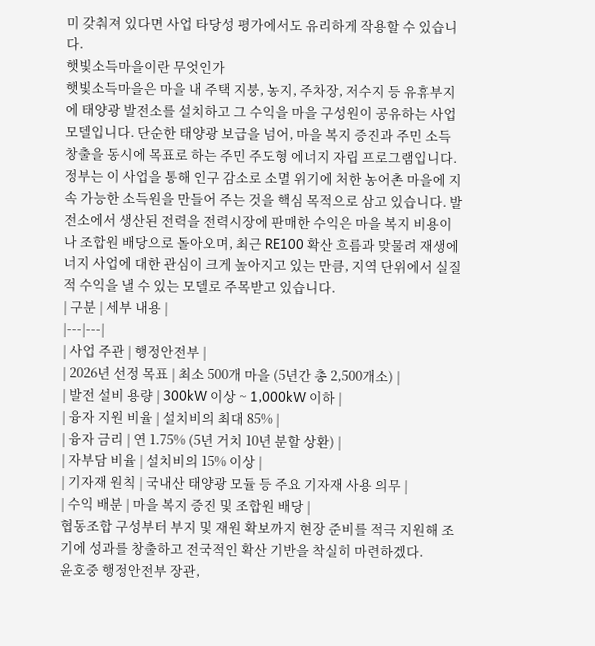미 갖춰져 있다면 사업 타당성 평가에서도 유리하게 작용할 수 있습니다.
햇빛소득마을이란 무엇인가
햇빛소득마을은 마을 내 주택 지붕, 농지, 주차장, 저수지 등 유휴부지에 태양광 발전소를 설치하고 그 수익을 마을 구성원이 공유하는 사업 모델입니다. 단순한 태양광 보급을 넘어, 마을 복지 증진과 주민 소득 창출을 동시에 목표로 하는 주민 주도형 에너지 자립 프로그램입니다. 정부는 이 사업을 통해 인구 감소로 소멸 위기에 처한 농어촌 마을에 지속 가능한 소득원을 만들어 주는 것을 핵심 목적으로 삼고 있습니다. 발전소에서 생산된 전력을 전력시장에 판매한 수익은 마을 복지 비용이나 조합원 배당으로 돌아오며, 최근 RE100 확산 흐름과 맞물려 재생에너지 사업에 대한 관심이 크게 높아지고 있는 만큼, 지역 단위에서 실질적 수익을 낼 수 있는 모델로 주목받고 있습니다.
| 구분 | 세부 내용 |
|---|---|
| 사업 주관 | 행정안전부 |
| 2026년 선정 목표 | 최소 500개 마을 (5년간 총 2,500개소) |
| 발전 설비 용량 | 300kW 이상 ~ 1,000kW 이하 |
| 융자 지원 비율 | 설치비의 최대 85% |
| 융자 금리 | 연 1.75% (5년 거치 10년 분할 상환) |
| 자부담 비율 | 설치비의 15% 이상 |
| 기자재 원칙 | 국내산 태양광 모듈 등 주요 기자재 사용 의무 |
| 수익 배분 | 마을 복지 증진 및 조합원 배당 |
협동조합 구성부터 부지 및 재원 확보까지 현장 준비를 적극 지원해 조기에 성과를 창출하고 전국적인 확산 기반을 착실히 마련하겠다.
윤호중 행정안전부 장관,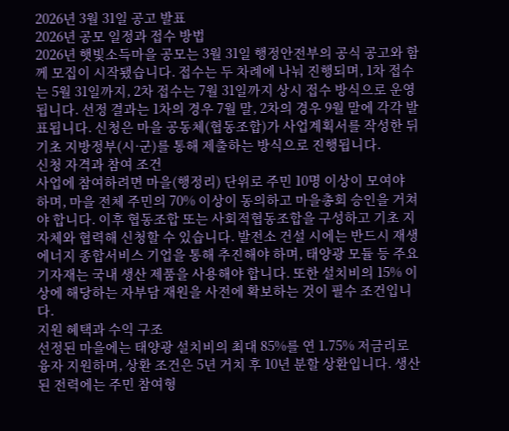2026년 3월 31일 공고 발표
2026년 공모 일정과 접수 방법
2026년 햇빛소득마을 공모는 3월 31일 행정안전부의 공식 공고와 함께 모집이 시작됐습니다. 접수는 두 차례에 나눠 진행되며, 1차 접수는 5월 31일까지, 2차 접수는 7월 31일까지 상시 접수 방식으로 운영됩니다. 선정 결과는 1차의 경우 7월 말, 2차의 경우 9월 말에 각각 발표됩니다. 신청은 마을 공동체(협동조합)가 사업계획서를 작성한 뒤 기초 지방정부(시·군)를 통해 제출하는 방식으로 진행됩니다.
신청 자격과 참여 조건
사업에 참여하려면 마을(행정리) 단위로 주민 10명 이상이 모여야 하며, 마을 전체 주민의 70% 이상이 동의하고 마을총회 승인을 거쳐야 합니다. 이후 협동조합 또는 사회적협동조합을 구성하고 기초 지자체와 협력해 신청할 수 있습니다. 발전소 건설 시에는 반드시 재생에너지 종합서비스 기업을 통해 추진해야 하며, 태양광 모듈 등 주요 기자재는 국내 생산 제품을 사용해야 합니다. 또한 설치비의 15% 이상에 해당하는 자부담 재원을 사전에 확보하는 것이 필수 조건입니다.
지원 혜택과 수익 구조
선정된 마을에는 태양광 설치비의 최대 85%를 연 1.75% 저금리로 융자 지원하며, 상환 조건은 5년 거치 후 10년 분할 상환입니다. 생산된 전력에는 주민 참여형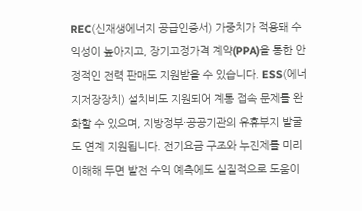REC(신재생에너지 공급인증서) 가중치가 적용돼 수익성이 높아지고, 장기고정가격 계약(PPA)을 통한 안정적인 전력 판매도 지원받을 수 있습니다. ESS(에너지저장장치) 설치비도 지원되어 계통 접속 문제를 완화할 수 있으며, 지방정부·공공기관의 유휴부지 발굴도 연계 지원됩니다. 전기요금 구조와 누진제를 미리 이해해 두면 발전 수익 예측에도 실질적으로 도움이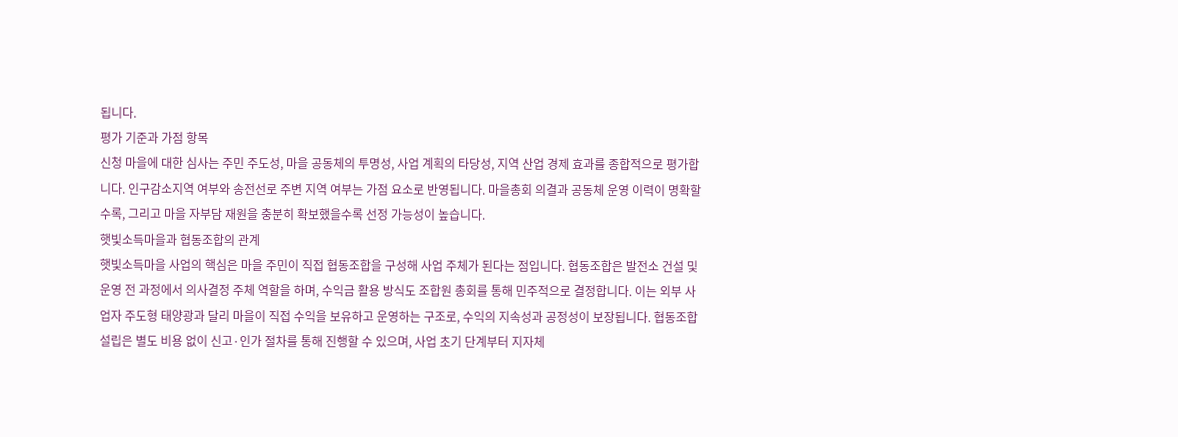됩니다.
평가 기준과 가점 항목
신청 마을에 대한 심사는 주민 주도성, 마을 공동체의 투명성, 사업 계획의 타당성, 지역 산업 경제 효과를 종합적으로 평가합니다. 인구감소지역 여부와 송전선로 주변 지역 여부는 가점 요소로 반영됩니다. 마을총회 의결과 공동체 운영 이력이 명확할수록, 그리고 마을 자부담 재원을 충분히 확보했을수록 선정 가능성이 높습니다.
햇빛소득마을과 협동조합의 관계
햇빛소득마을 사업의 핵심은 마을 주민이 직접 협동조합을 구성해 사업 주체가 된다는 점입니다. 협동조합은 발전소 건설 및 운영 전 과정에서 의사결정 주체 역할을 하며, 수익금 활용 방식도 조합원 총회를 통해 민주적으로 결정합니다. 이는 외부 사업자 주도형 태양광과 달리 마을이 직접 수익을 보유하고 운영하는 구조로, 수익의 지속성과 공정성이 보장됩니다. 협동조합 설립은 별도 비용 없이 신고·인가 절차를 통해 진행할 수 있으며, 사업 초기 단계부터 지자체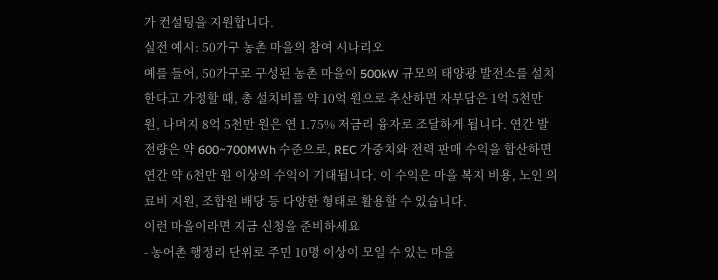가 컨설팅을 지원합니다.
실전 예시: 50가구 농촌 마을의 참여 시나리오
예를 들어, 50가구로 구성된 농촌 마을이 500kW 규모의 태양광 발전소를 설치한다고 가정할 때, 총 설치비를 약 10억 원으로 추산하면 자부담은 1억 5천만 원, 나머지 8억 5천만 원은 연 1.75% 저금리 융자로 조달하게 됩니다. 연간 발전량은 약 600~700MWh 수준으로, REC 가중치와 전력 판매 수익을 합산하면 연간 약 6천만 원 이상의 수익이 기대됩니다. 이 수익은 마을 복지 비용, 노인 의료비 지원, 조합원 배당 등 다양한 형태로 활용할 수 있습니다.
이런 마을이라면 지금 신청을 준비하세요
- 농어촌 행정리 단위로 주민 10명 이상이 모일 수 있는 마을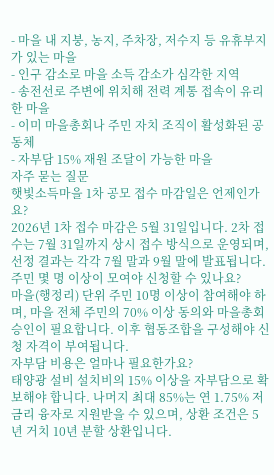- 마을 내 지붕, 농지, 주차장, 저수지 등 유휴부지가 있는 마을
- 인구 감소로 마을 소득 감소가 심각한 지역
- 송전선로 주변에 위치해 전력 계통 접속이 유리한 마을
- 이미 마을총회나 주민 자치 조직이 활성화된 공동체
- 자부담 15% 재원 조달이 가능한 마을
자주 묻는 질문
햇빛소득마을 1차 공모 접수 마감일은 언제인가요?
2026년 1차 접수 마감은 5월 31일입니다. 2차 접수는 7월 31일까지 상시 접수 방식으로 운영되며, 선정 결과는 각각 7월 말과 9월 말에 발표됩니다.
주민 몇 명 이상이 모여야 신청할 수 있나요?
마을(행정리) 단위 주민 10명 이상이 참여해야 하며, 마을 전체 주민의 70% 이상 동의와 마을총회 승인이 필요합니다. 이후 협동조합을 구성해야 신청 자격이 부여됩니다.
자부담 비용은 얼마나 필요한가요?
태양광 설비 설치비의 15% 이상을 자부담으로 확보해야 합니다. 나머지 최대 85%는 연 1.75% 저금리 융자로 지원받을 수 있으며, 상환 조건은 5년 거치 10년 분할 상환입니다.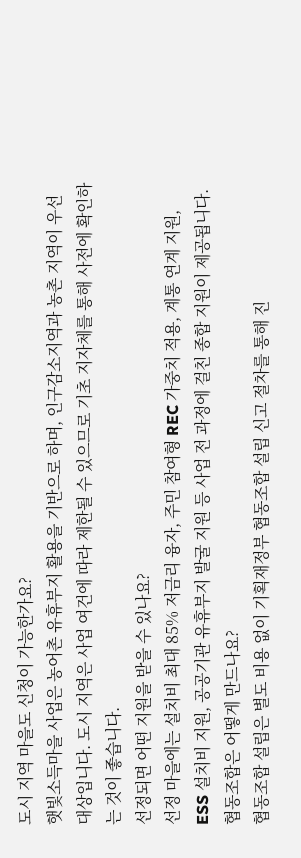도시 지역 마을도 신청이 가능한가요?
햇빛소득마을 사업은 농어촌 유휴부지 활용을 기반으로 하며, 인구감소지역과 농촌 지역이 우선 대상입니다. 도시 지역은 사업 여건에 따라 제한될 수 있으므로 기초 지자체를 통해 사전에 확인하는 것이 좋습니다.
선정되면 어떤 지원을 받을 수 있나요?
선정 마을에는 설치비 최대 85% 저금리 융자, 주민 참여형 REC 가중치 적용, 계통 연계 지원, ESS 설치비 지원, 공공기관 유휴부지 발굴 지원 등 사업 전 과정에 걸친 종합 지원이 제공됩니다.
협동조합은 어떻게 만드나요?
협동조합 설립은 별도 비용 없이 기획재정부 협동조합 설립 신고 절차를 통해 진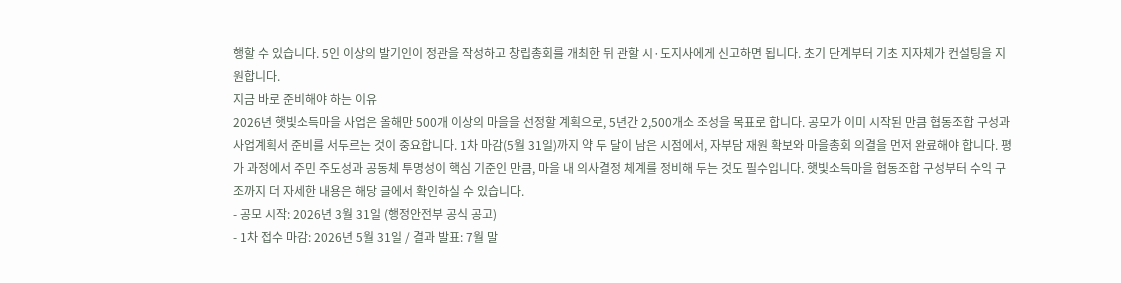행할 수 있습니다. 5인 이상의 발기인이 정관을 작성하고 창립총회를 개최한 뒤 관할 시·도지사에게 신고하면 됩니다. 초기 단계부터 기초 지자체가 컨설팅을 지원합니다.
지금 바로 준비해야 하는 이유
2026년 햇빛소득마을 사업은 올해만 500개 이상의 마을을 선정할 계획으로, 5년간 2,500개소 조성을 목표로 합니다. 공모가 이미 시작된 만큼 협동조합 구성과 사업계획서 준비를 서두르는 것이 중요합니다. 1차 마감(5월 31일)까지 약 두 달이 남은 시점에서, 자부담 재원 확보와 마을총회 의결을 먼저 완료해야 합니다. 평가 과정에서 주민 주도성과 공동체 투명성이 핵심 기준인 만큼, 마을 내 의사결정 체계를 정비해 두는 것도 필수입니다. 햇빛소득마을 협동조합 구성부터 수익 구조까지 더 자세한 내용은 해당 글에서 확인하실 수 있습니다.
- 공모 시작: 2026년 3월 31일 (행정안전부 공식 공고)
- 1차 접수 마감: 2026년 5월 31일 / 결과 발표: 7월 말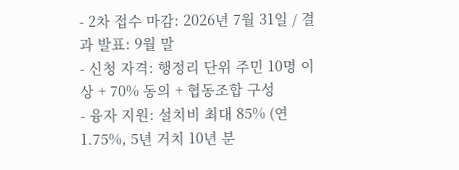- 2차 접수 마감: 2026년 7월 31일 / 결과 발표: 9월 말
- 신청 자격: 행정리 단위 주민 10명 이상 + 70% 동의 + 협동조합 구성
- 융자 지원: 설치비 최대 85% (연 1.75%, 5년 거치 10년 분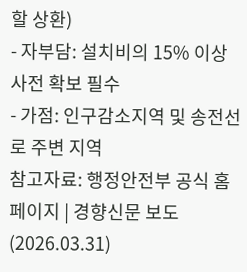할 상환)
- 자부담: 설치비의 15% 이상 사전 확보 필수
- 가점: 인구감소지역 및 송전선로 주변 지역
참고자료: 행정안전부 공식 홈페이지 | 경향신문 보도(2026.03.31)